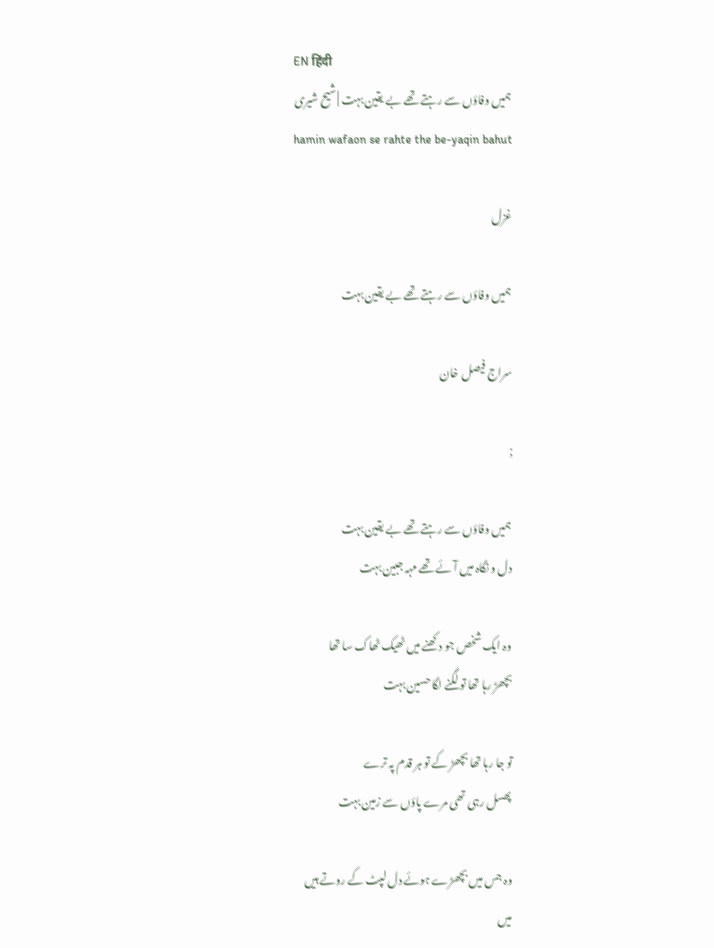EN हिंदी
ہمیں وفاؤں سے رہتے تھے بے یقین بہت | شیح شیری
hamin wafaon se rahte the be-yaqin bahut

غزل

ہمیں وفاؤں سے رہتے تھے بے یقین بہت

سراج فیصل خان

;

ہمیں وفاؤں سے رہتے تھے بے یقین بہت
دل و نگاہ میں آئے تھے مہہ جبین بہت

وہ ایک شخص جو دکھنے میں ٹھیک ٹھاک سا تھا
بچھڑ رہا تھا تو لگنے لگا حسین بہت

تو جا رہا تھا بچھڑ کے تو ہر قدم پہ ترے
پھسل رہی تھی مرے پاؤں سے زمین بہت

وہ جس میں بچھڑے ہوئے دل لپٹ کے روتے ہیں
میں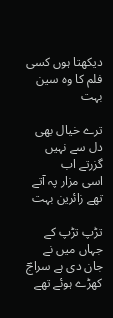دیکھتا ہوں کسی فلم کا وہ سین بہت

ترے خیال بھی دل سے نہیں گزرتے اب
اسی مزار پہ آتے تھے زائرین بہت

تڑپ تڑپ کے جہاں میں نے جان دی ہے سراجؔ
کھڑے ہوئے تھے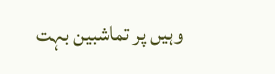وہیں پر تماشبین بہت